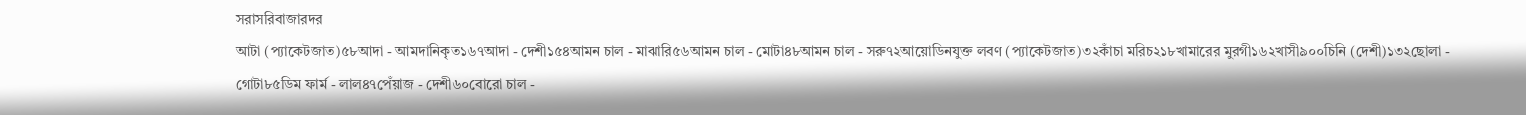সরাসরিবাজারদর
আটা (প্যাকেটজাত)৫৮আদা - আমদানিকৃত১৬৭আদা - দেশী১৫৪আমন চাল - মাঝারি৫৬আমন চাল - মোটা৪৮আমন চাল - সরু৭২আয়োডিনযুক্ত লবণ (প্যাকেটজাত)৩২কাঁচা মরিচ২১৮খামারের মুরগী১৬২খাসী৯০০চিনি (দেশী)১৩২ছোলা - গোটা৮৫ডিম ফার্ম - লাল৪৭পেঁয়াজ - দেশী৬০বোরো চাল -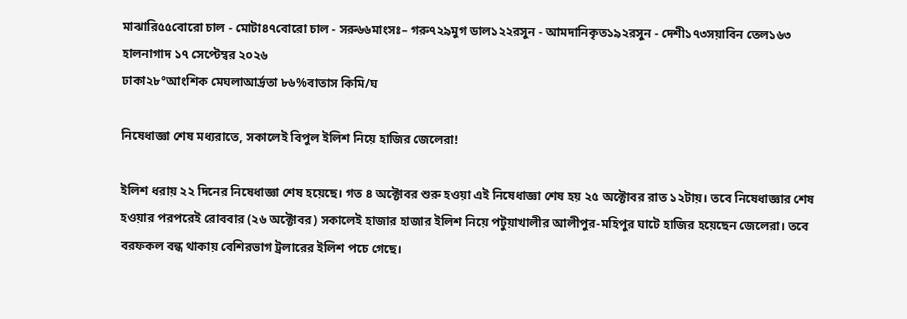মাঝারি৫৫বোরো চাল - মোটা৪৭বোরো চাল - সরু৬৬মাংসঃ– গরু৭২৯মুগ ডাল১২২রসুন - আমদানিকৃত১৯২রসুন - দেশী১৭৩সয়াবিন তেল১৬৩
হালনাগাদ ১৭ সেপ্টেম্বর ২০২৬
ঢাকা২৮°আংশিক মেঘলাআর্দ্রতা ৮৬%বাতাস কিমি/ঘ

নিষেধাজ্ঞা শেষ মধ্যরাতে, সকালেই বিপুল ইলিশ নিয়ে হাজির জেলেরা!

ইলিশ ধরায় ২২ দিনের নিষেধাজ্ঞা শেষ হয়েছে। গত ৪ অক্টোবর শুরু হওয়া এই নিষেধাজ্ঞা শেষ হয় ২৫ অক্টোবর রাত ১২টায়। তবে নিষেধাজ্ঞার শেষ হওয়ার পরপরেই রোববার (২৬ অক্টোবর) সকালেই হাজার হাজার ইলিশ নিয়ে পটুয়াখালীর আলীপুর-মহিপুর ঘাটে হাজির হয়েছেন জেলেরা। তবে বরফকল বন্ধ থাকায় বেশিরভাগ ট্রলারের ইলিশ পচে গেছে।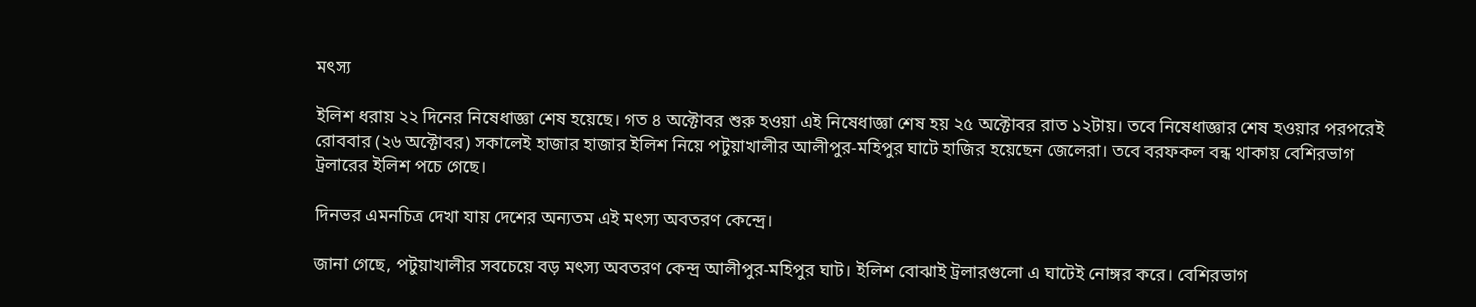মৎস্য

ইলিশ ধরায় ২২ দিনের নিষেধাজ্ঞা শেষ হয়েছে। গত ৪ অক্টোবর শুরু হওয়া এই নিষেধাজ্ঞা শেষ হয় ২৫ অক্টোবর রাত ১২টায়। তবে নিষেধাজ্ঞার শেষ হওয়ার পরপরেই রোববার (২৬ অক্টোবর) সকালেই হাজার হাজার ইলিশ নিয়ে পটুয়াখালীর আলীপুর-মহিপুর ঘাটে হাজির হয়েছেন জেলেরা। তবে বরফকল বন্ধ থাকায় বেশিরভাগ ট্রলারের ইলিশ পচে গেছে।

দিনভর এমনচিত্র দেখা যায় দেশের অন্যতম এই মৎস্য অবতরণ কেন্দ্রে।

জানা গেছে, পটুয়াখালীর সবচেয়ে বড় মৎস্য অবতরণ কেন্দ্র আলীপুর-মহিপুর ঘাট। ইলিশ বোঝাই ট্রলারগুলো এ ঘাটেই নোঙ্গর করে। বেশিরভাগ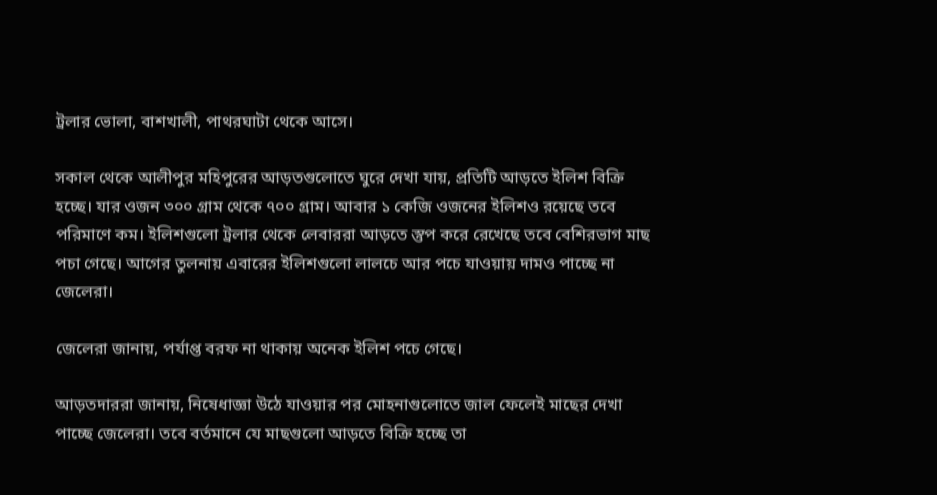ট্রলার ভোলা, বাশখালী, পাথরঘাটা থেকে আসে।

সকাল থেকে আলীপুর মহিপুরের আড়তগুলোতে ঘুরে দেখা যায়, প্রতিটি আড়তে ইলিশ বিক্রি হচ্ছে। যার ওজন ৩০০ গ্রাম থেকে ৭০০ গ্রাম। আবার ১ কেজি ওজনের ইলিশও রয়েছে তবে পরিমাণে কম। ইলিশগুলো ট্রলার থেকে লেবাররা আড়তে স্তুপ করে রেখেছে তবে বেশিরভাগ মাছ পচা গেছে। আগের তুলনায় এবারের ইলিশগুলো লালচে আর পচে যাওয়ায় দামও পাচ্ছে না জেলেরা।

জেলেরা জানায়, পর্যাপ্ত বরফ না থাকায় অনেক ইলিশ পচে গেছে।

আড়তদাররা জানায়, নিষেধাজ্ঞা উঠে যাওয়ার পর মোহনাগুলোতে জাল ফেলেই মাছের দেখা পাচ্ছে জেলেরা। তবে বর্তমানে যে মাছগুলো আড়তে বিক্রি হচ্ছে তা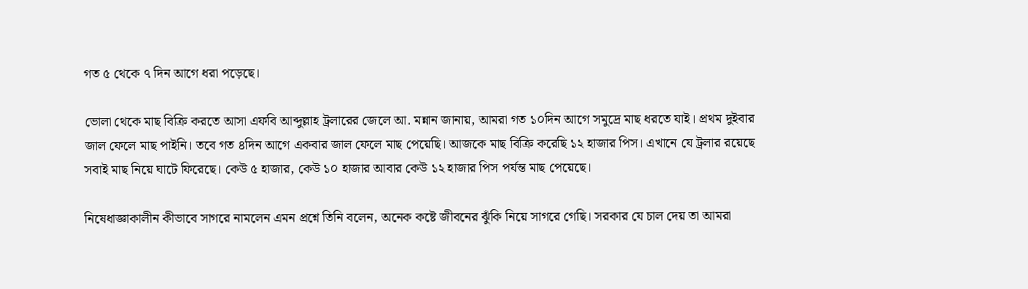গত ৫ থেকে ৭ দিন আগে ধরা পড়েছে।

ভোলা থেকে মাছ বিক্রি করতে আসা এফবি আব্দুল্লাহ ট্রলারের জেলে আ. মন্নান জানায়, আমরা গত ১০দিন আগে সমুদ্রে মাছ ধরতে যাই। প্রথম দুইবার জাল ফেলে মাছ পাইনি। তবে গত ৪দিন আগে একবার জাল ফেলে মাছ পেয়েছি। আজকে মাছ বিক্রি করেছি ১২ হাজার পিস। এখানে যে ট্রলার রয়েছে সবাই মাছ নিয়ে ঘাটে ফিরেছে। কেউ ৫ হাজার, কেউ ১০ হাজার আবার কেউ ১২ হাজার পিস পর্যন্ত মাছ পেয়েছে।

নিষেধাজ্ঞাকালীন কীভাবে সাগরে নামলেন এমন প্রশ্নে তিনি বলেন, অনেক কষ্টে জীবনের ঝুঁকি নিয়ে সাগরে গেছি। সরকার যে চাল দেয় তা আমরা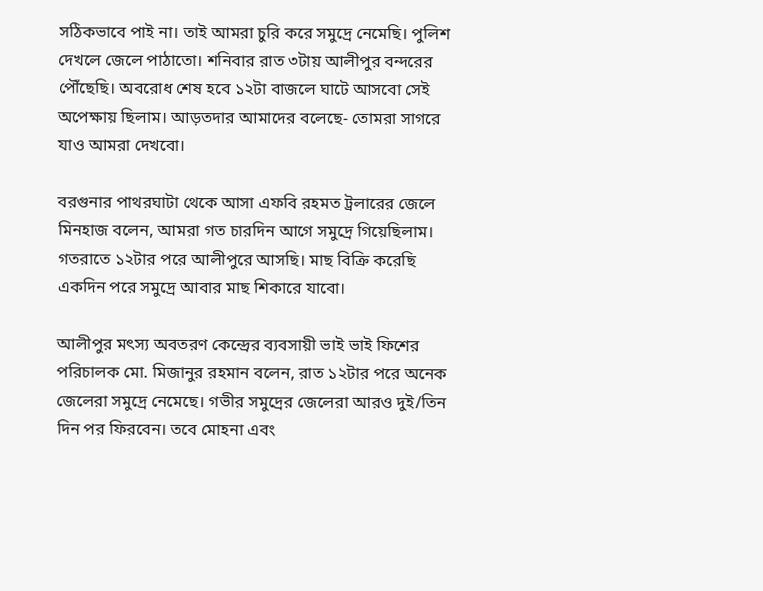সঠিকভাবে পাই না। তাই আমরা চুরি করে সমুদ্রে নেমেছি। পুলিশ দেখলে জেলে পাঠাতো। শনিবার রাত ৩টায় আলীপুর বন্দরের পৌঁছেছি। অবরোধ শেষ হবে ১২টা বাজলে ঘাটে আসবো সেই অপেক্ষায় ছিলাম। আড়তদার আমাদের বলেছে- তোমরা সাগরে যাও আমরা দেখবো।

বরগুনার পাথরঘাটা থেকে আসা এফবি রহমত ট্রলারের জেলে মিনহাজ বলেন, আমরা গত চারদিন আগে সমুদ্রে গিয়েছিলাম। গতরাতে ১২টার পরে আলীপুরে আসছি। মাছ বিক্রি করেছি একদিন পরে সমুদ্রে আবার মাছ শিকারে যাবো।

আলীপুর মৎস্য অবতরণ কেন্দ্রের ব্যবসায়ী ভাই ভাই ফিশের পরিচালক মো. মিজানুর রহমান বলেন, রাত ১২টার পরে অনেক জেলেরা সমুদ্রে নেমেছে। গভীর সমুদ্রের জেলেরা আরও দুই/তিন দিন পর ফিরবেন। তবে মোহনা এবং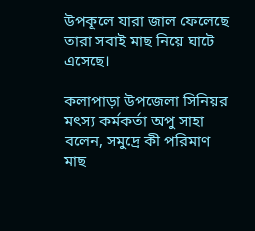উপকূলে যারা জাল ফেলেছে তারা সবাই মাছ নিয়ে ঘাটে এসেছে।

কলাপাড়া উপজেলা সিনিয়র মৎস্য কর্মকর্তা অপু সাহা বলেন, সমুদ্রে কী পরিমাণ মাছ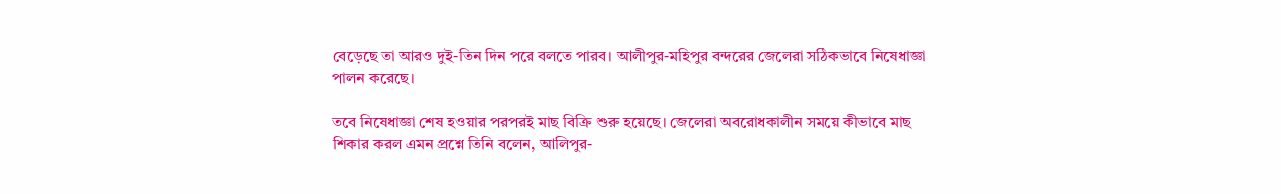বেড়েছে তা আরও দুই-তিন দিন পরে বলতে পারব। আলীপুর-মহিপুর বন্দরের জেলেরা সঠিকভাবে নিষেধাজ্ঞা পালন করেছে।

তবে নিষেধাজ্ঞা শেষ হওয়ার পরপরই মাছ বিক্রি শুরু হয়েছে। জেলেরা অবরোধকালীন সময়ে কীভাবে মাছ শিকার করল এমন প্রশ্নে তিনি বলেন, আলিপুর-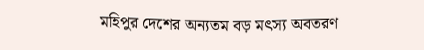মহিপুর দেশের অন্যতম বড় মৎস্য অবতরণ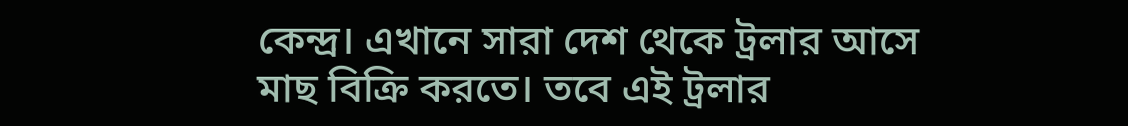কেন্দ্র। এখানে সারা দেশ থেকে ট্রলার আসে মাছ বিক্রি করতে। তবে এই ট্রলার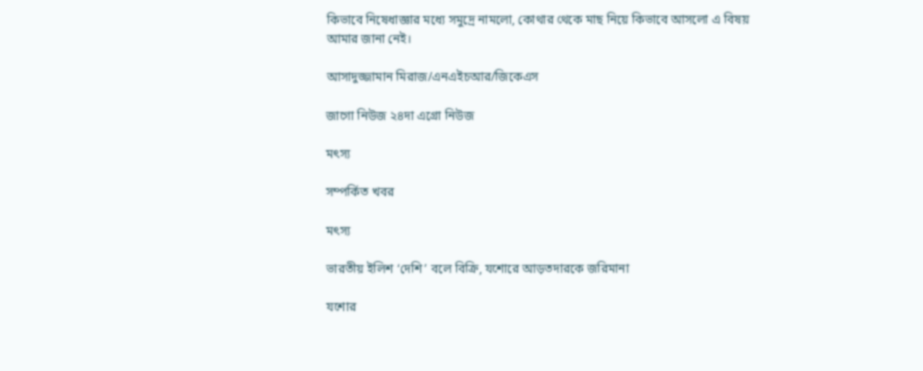কিভাবে নিষেধাজ্ঞার মধ্যে সমুদ্রে নামলো, কোথার থেকে মাছ নিয়ে কিভাবে আসলো এ বিষয় আমার জানা নেই।

আসাদুজ্জামান মিরাজ/এনএইচআর/জিকেএস

জাগো নিউজ ২৪দা এগ্রো নিউজ

মৎস্য

সম্পর্কিত খবর

মৎস্য

ভারতীয় ইলিশ ‘দেশি’ বলে বিক্রি, যশোরে আড়তদারকে জরিমানা

যশোর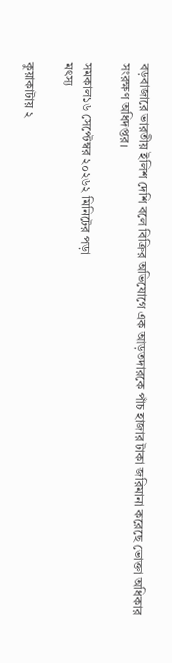বড়বাজারে ভারতীয় ইলিশ দেশি বলে বিক্রির অভিযোগে এক আড়তদারকে পাঁচ হাজার টাকা জরিমানা করেছে ভোক্তা অধিকার সংরক্ষণ অধিদপ্তর।

সমকাল১৬ সেপ্টেম্বর ২০২৬২ মিনিটের পড়া
মৎস্য

কুয়াকাটায় ২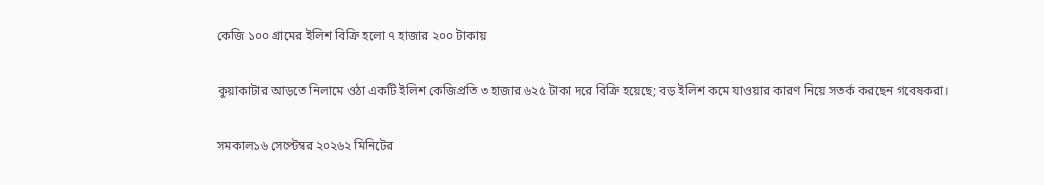কেজি ১০০ গ্রামের ইলিশ বিক্রি হলো ৭ হাজার ২০০ টাকায়

কুয়াকাটার আড়তে নিলামে ওঠা একটি ইলিশ কেজিপ্রতি ৩ হাজার ৬২৫ টাকা দরে বিক্রি হয়েছে; বড় ইলিশ কমে যাওয়ার কারণ নিয়ে সতর্ক করছেন গবেষকরা।

সমকাল১৬ সেপ্টেম্বর ২০২৬২ মিনিটের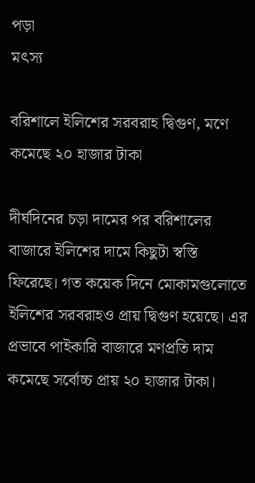পড়া
মৎস্য

বরিশালে ইলিশের সরবরাহ দ্বিগুণ, মণে কমেছে ২০ হাজার টাকা

দীর্ঘদিনের চড়া দামের পর বরিশালের বাজারে ইলিশের দামে কিছুটা স্বস্তি ফিরেছে। গত কয়েক দিনে মোকামগুলোতে ইলিশের সরবরাহও প্রায় দ্বিগুণ হয়েছে। এর প্রভাবে পাইকারি বাজারে মণপ্রতি দাম কমেছে সর্বোচ্চ প্রায় ২০ হাজার টাকা।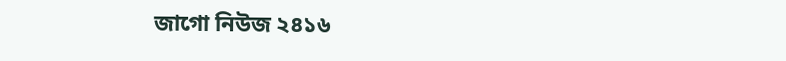জাগো নিউজ ২৪১৬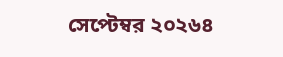সেপ্টেম্বর ২০২৬৪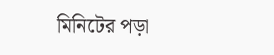মিনিটের পড়া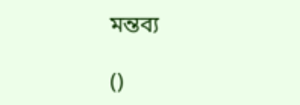মন্তব্য

()